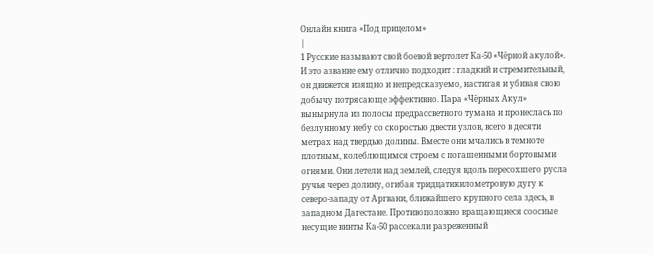Онлайн книга «Под прицелом»
|
1 Русские называют свой боевой вертолет Ка-50 «Чёрной акулой». И это азвание ему отлично подходит : гладкий и стремительный, он движется изящно и непредсказуемо, настигая и убивая свою добычу потрясающе эффективно. Пара «Чёрных Акул» вынырнула из полосы предрассветного тумана и пронеслась по безлунному небу со скоростью двести узлов, всего в десяти метрах над твердью долины. Вместе они мчались в темноте плотным, колеблющимся строем с погашенными бортовыми огнями. Они летели над землей, следуя вдоль пересохшего русла ручья через долину, огибая тридцатикилометровую дугу к северо-западу от Аргвани, ближайшего крупного села здесь, в западном Дагестане. Противоположно вращающиеся соосные несущие винты Ка-50 рассекали разреженный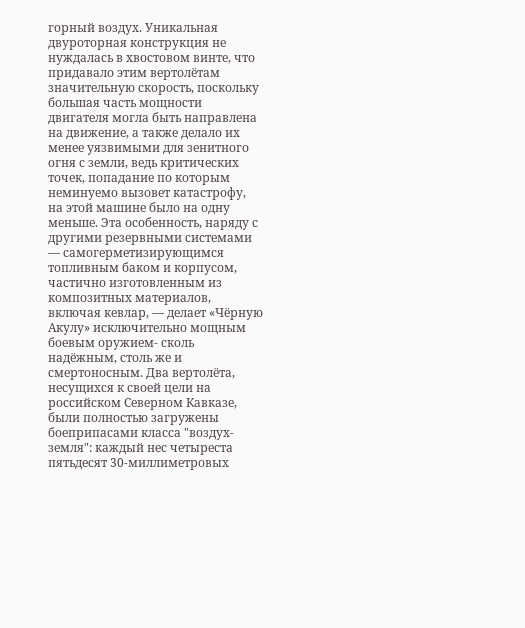горный воздух. Уникальная двуроторная конструкция не нуждалась в хвостовом винте, что придавало этим вертолётам значительную скорость, поскольку большая часть мощности двигателя могла быть направлена на движение, а также делало их менее уязвимыми для зенитного огня с земли, ведь критических точек, попадание по которым неминуемо вызовет катастрофу, на этой машине было на одну меньше. Эта особенность, наряду с другими резервными системами — самогерметизирующимся топливным баком и корпусом, частично изготовленным из композитных материалов, включая кевлар, — делает «Чёрную Акулу» исключительно мощным боевым оружием- сколь надёжным, столь же и смертоносным. Два вертолёта, несущихся к своей цели на российском Северном Кавказе, были полностью загружены боеприпасами класса "воздух-земля": каждый нес четыреста пятьдесят 30-миллиметровых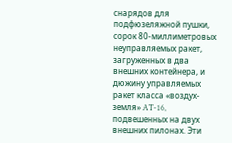снарядов для подфюзеляжной пушки, сорок 80-миллиметровых неуправляемых ракет, загруженных в два внешних контейнера, и дюжину управляемых ракет класса «воздух-земля» AT-16, подвешенных на двух внешних пилонах. Эти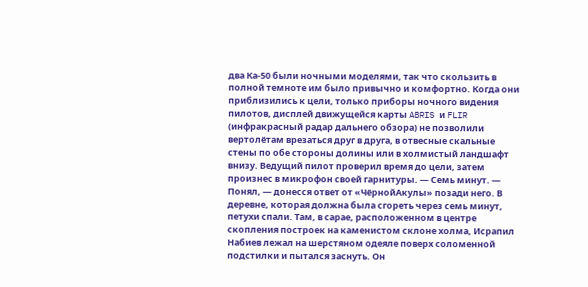два Ка-50 были ночными моделями, так что скользить в полной темноте им было привычно и комфортно. Когда они приблизились к цели, только приборы ночного видения пилотов, дисплей движущейся карты ABRIS и FLIR (инфракрасный радар дальнего обзора) не позволили вертолётам врезаться друг в друга, в отвесные скальные стены по обе стороны долины или в холмистый ландшафт внизу. Ведущий пилот проверил время до цели, затем произнес в микрофон своей гарнитуры. — Семь минут. — Понял, — донесся ответ от «ЧёрнойАкулы» позади него. В деревне, которая должна была сгореть через семь минут, петухи спали. Там, в сарае, расположенном в центре скопления построек на каменистом склоне холма, Исрапил Набиев лежал на шерстяном одеяле поверх соломенной подстилки и пытался заснуть. Он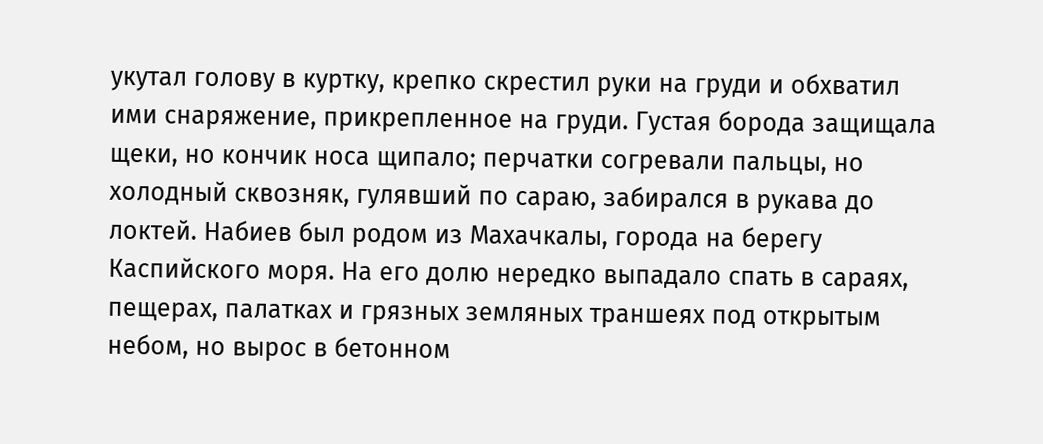укутал голову в куртку, крепко скрестил руки на груди и обхватил ими снаряжение, прикрепленное на груди. Густая борода защищала щеки, но кончик носа щипало; перчатки согревали пальцы, но холодный сквозняк, гулявший по сараю, забирался в рукава до локтей. Набиев был родом из Махачкалы, города на берегу Каспийского моря. На его долю нередко выпадало спать в сараях, пещерах, палатках и грязных земляных траншеях под открытым небом, но вырос в бетонном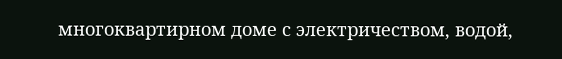многоквартирном доме с электричеством, водой,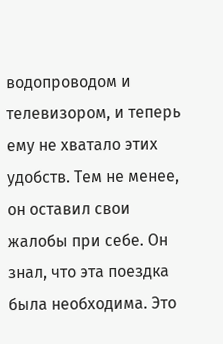водопроводом и телевизором, и теперь ему не хватало этих удобств. Тем не менее, он оставил свои жалобы при себе. Он знал, что эта поездка была необходима. Это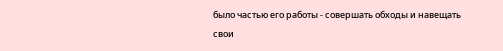было частью его работы - совершать обходы и навещать свои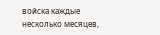войска каждые несколько месяцев,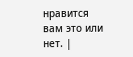нравится вам это или нет. |